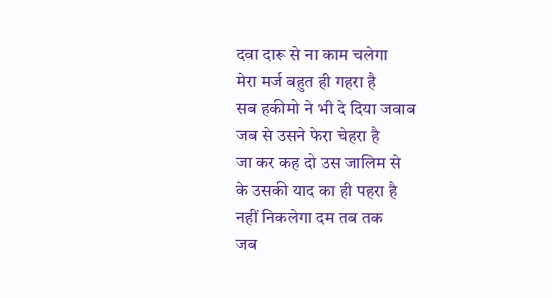दवा दारू से ना काम चलेगा
मेरा मर्ज बहुत ही गहरा है
सब हकीमो ने भी दे दिया जवाब
जब से उसने फेरा चेहरा है
जा कर कह दो उस जालिम से
के उसकी याद का ही पहरा है
नहीं निकलेगा दम तब तक
जब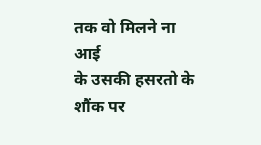तक वो मिलने ना आई
के उसकी हसरतो के शौंक पर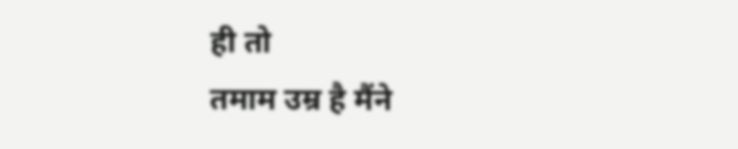ही तो
तमाम उम्र है मैंने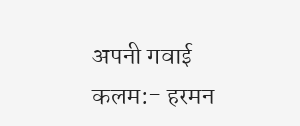अपनी गवाई
कलम:- हरमन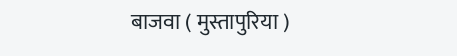बाजवा ( मुस्तापुरिया )